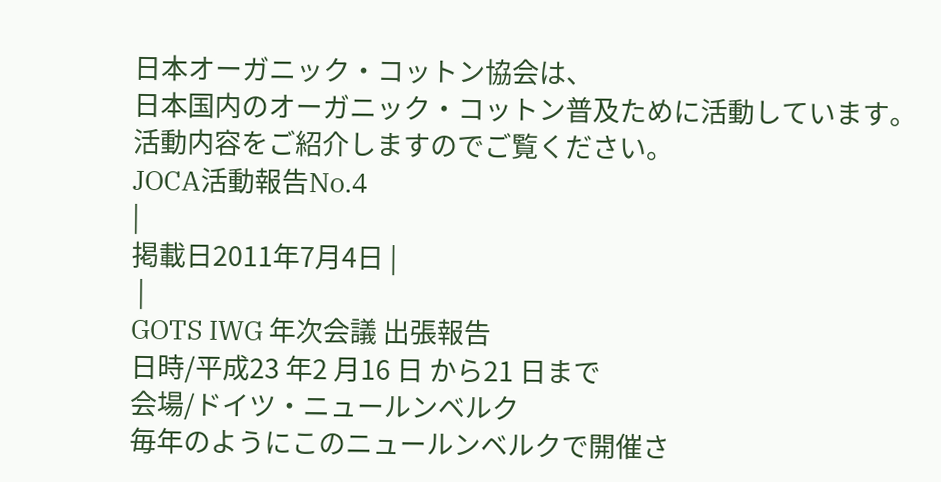日本オーガニック・コットン協会は、
日本国内のオーガニック・コットン普及ために活動しています。
活動内容をご紹介しますのでご覧ください。
JOCA活動報告No.4
|
掲載日2011年7月4日 |
 |
GOTS IWG 年次会議 出張報告
日時/平成23 年2 月16 日 から21 日まで
会場/ドイツ・ニュールンベルク
毎年のようにこのニュールンベルクで開催さ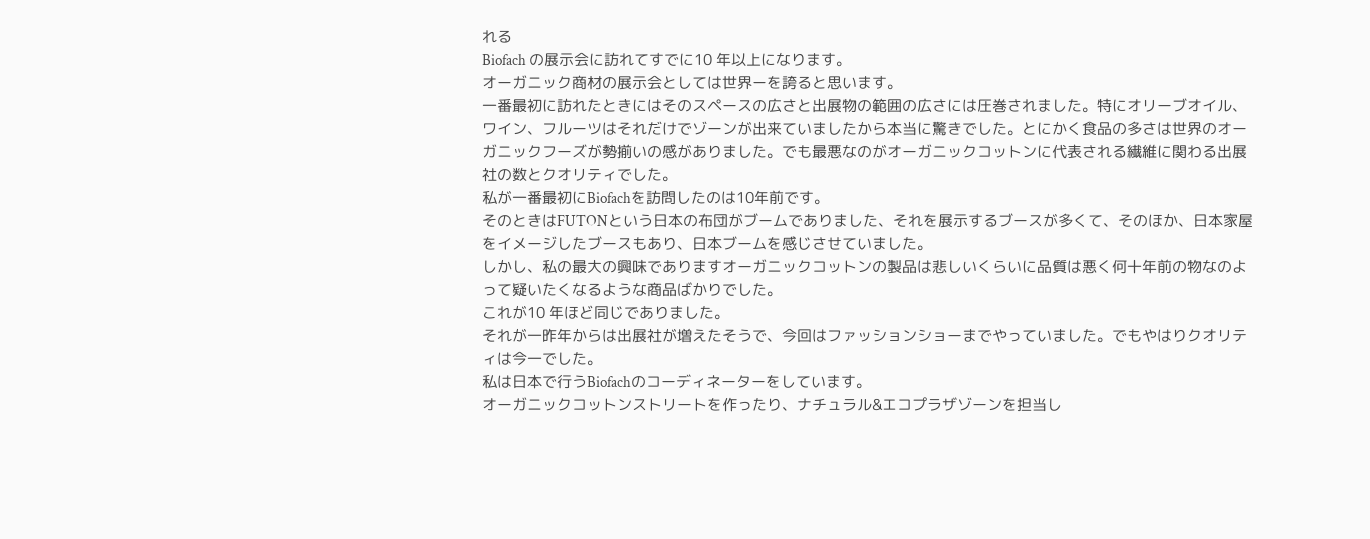れる
Biofach の展示会に訪れてすでに10 年以上になります。
オーガニック商材の展示会としては世界ーを誇ると思います。
一番最初に訪れたときにはそのスペースの広さと出展物の範囲の広さには圧巻されました。特にオリーブオイル、ワイン、フルーツはそれだけでゾーンが出来ていましたから本当に驚きでした。とにかく食品の多さは世界のオーガニックフーズが勢揃いの感がありました。でも最悪なのがオーガニックコットンに代表される繊維に関わる出展社の数とクオリティでした。
私が一番最初にBiofachを訪問したのは10年前です。
そのときはFUTONという日本の布団がブームでありました、それを展示するブースが多くて、そのほか、日本家屋をイメージしたブースもあり、日本ブームを感じさせていました。
しかし、私の最大の興味でありますオーガニックコットンの製品は悲しいくらいに品質は悪く何十年前の物なのよって疑いたくなるような商品ばかりでした。
これが10 年ほど同じでありました。
それが一昨年からは出展社が増えたそうで、今回はファッションショーまでやっていました。でもやはりクオリティは今一でした。
私は日本で行うBiofachのコーディネーターをしています。
オーガニックコットンストリートを作ったり、ナチュラル&エコプラザゾーンを担当し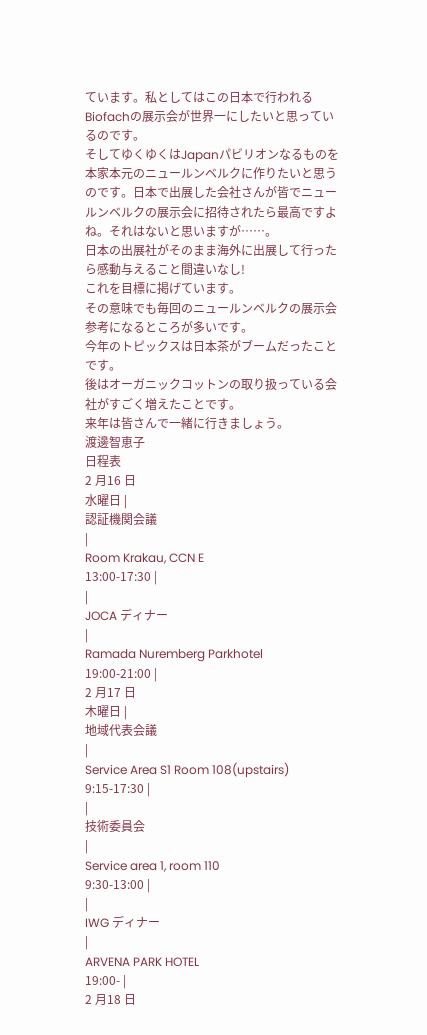ています。私としてはこの日本で行われるBiofachの展示会が世界一にしたいと思っているのです。
そしてゆくゆくはJapanパビリオンなるものを本家本元のニュールンベルクに作りたいと思うのです。日本で出展した会社さんが皆でニュールンベルクの展示会に招待されたら最高ですよね。それはないと思いますが……。
日本の出展社がそのまま海外に出展して行ったら感動与えること間違いなし!
これを目標に掲げています。
その意味でも毎回のニュールンベルクの展示会参考になるところが多いです。
今年のトピックスは日本茶がブームだったことです。
後はオーガニックコットンの取り扱っている会社がすごく増えたことです。
来年は皆さんで一緒に行きましょう。
渡邊智恵子
日程表
2 月16 日
水曜日 |
認証機関会議
|
Room Krakau, CCN E
13:00-17:30 |
|
JOCA ディナー
|
Ramada Nuremberg Parkhotel
19:00-21:00 |
2 月17 日
木曜日 |
地域代表会議
|
Service Area S1 Room 108(upstairs)
9:15-17:30 |
|
技術委員会
|
Service area 1, room 110
9:30-13:00 |
|
IWG ディナー
|
ARVENA PARK HOTEL
19:00- |
2 月18 日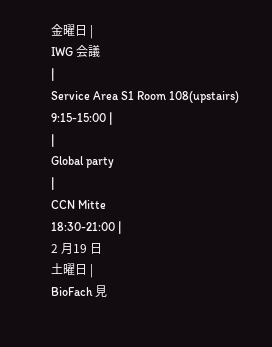金曜日 |
IWG 会議
|
Service Area S1 Room 108(upstairs)
9:15-15:00 |
|
Global party
|
CCN Mitte
18:30-21:00 |
2 月19 日
土曜日 |
BioFach 見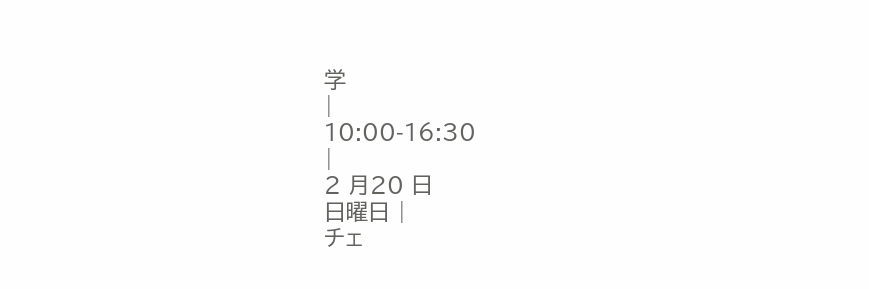学
|
10:00-16:30
|
2 月20 日
日曜日 |
チェ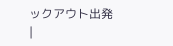ックアウト出発
|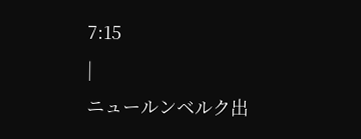7:15
|
ニュールンベルク出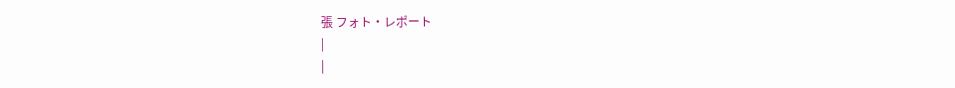張 フォト・レポート
|
|